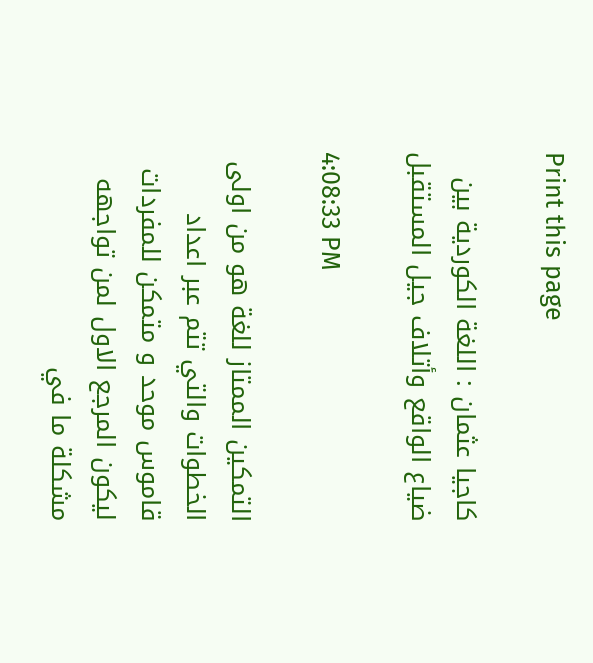Print this page

كاجيا عثمان : اللغة الكوردية بين ضياع الواقع وأتلاف جيل المستقبل

4:08:33 PM

التمكين الممتاز للغة هو من اولى الخطوات والتي تتم عبر اعداد قاموس موحد و متمكن للمفردات ليكون المرجع الاول لمن تواجهه مشكلة ما في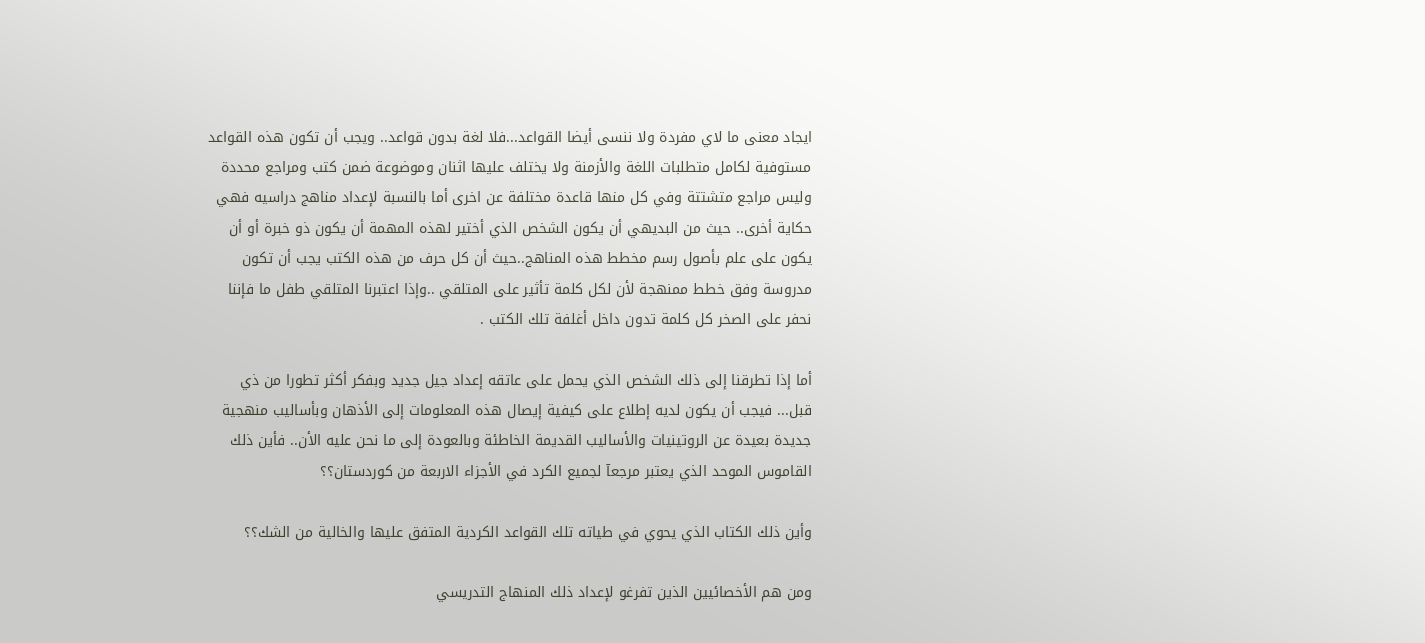ايجاد معنى ما لاي مفردة ولا ننسى أيضا القواعد...فلا لغة بدون قواعد.. ويجب أن تكون هذه القواعد مستوفية لكامل متطلبات اللغة والأزمنة ولا يختلف عليها اثنان وموضوعة ضمن كتب ومراجع محددة وليس مراجع متشتتة وفي كل منها قاعدة مختلفة عن اخرى أما بالنسبة لإعداد مناهج دراسيه فهي حكاية أخرى.. حيث من البديهي أن يكون الشخص الذي أختير لهذه المهمة أن يكون ذو خبرة أو أن يكون على علم بأصول رسم مخطط هذه المناهج..حيث أن كل حرف من هذه الكتب يجب أن تكون مدروسة وفق خطط ممنهجة لأن لكل كلمة تأثير على المتلقي ..وإذا اعتبرنا المتلقي طفل ما فإننا نحفر على الصخر كل كلمة تدون داخل أغلفة تلك الكتب .

أما إذا تطرقنا إلى ذلك الشخص الذي يحمل على عاتقه إعداد جيل جديد وبفكر أكثر تطورا من ذي قبل... فيجب أن يكون لديه إطلاع على كيفية إيصال هذه المعلومات إلى الأذهان وبأساليب منهجية جديدة بعيدة عن الروتينيات والأساليب القديمة الخاطئة وبالعودة إلى ما نحن عليه الأن.. فأين ذلك القاموس الموحد الذي يعتبر مرجعآ لجميع الكرد في الأجزاء الاربعة من كوردستان؟؟

وأين ذلك الكتاب الذي يحوي في طياته تلك القواعد الكردية المتفق عليها والخالية من الشك؟؟

ومن هم الأخصائيين الذين تفرغو لإعداد ذلك المنهاج التدريسي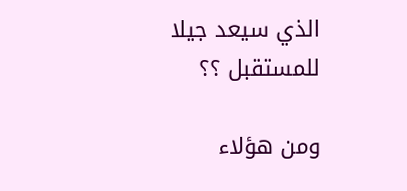الذي سيعد جيلا للمستقبل ؟؟

ومن هؤلاء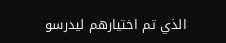الذي تم اختيارهم ليدرسو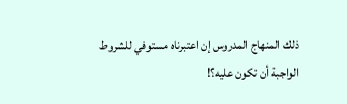ذلك المنهاج المدروس إن اعتبرناه مستوفي للشروط الواجبة أن تكون عليه؟!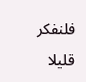فلنفكر قليلا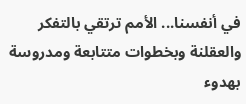في أنفسنا... الأمم ترتقي بالتفكر والعقلنة وبخطوات متتابعة ومدروسة بهدوء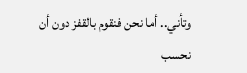وتأني.. أما نحن فنقوم بالقفز دون أن نحسب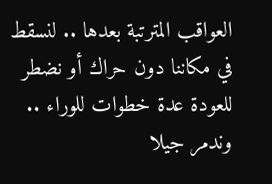العواقب المترتبة بعدها .. لنسقط في مكاننا دون حراك أو نضطر للعودة عدة خطوات للوراء .. وندمر جيلا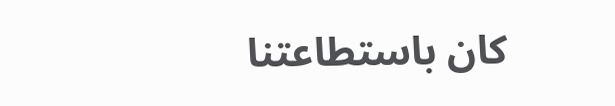كان باستطاعتنا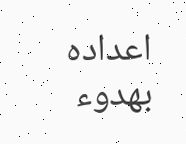اعداده بهدوء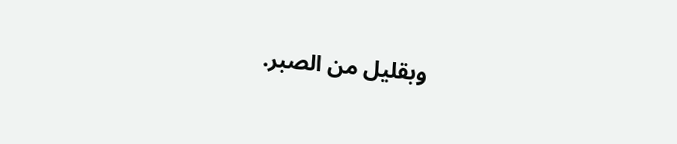وبقليل من الصبر.